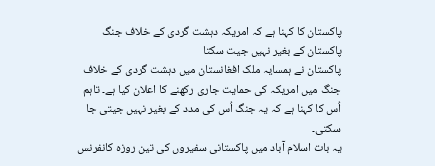پاکستان کا کہنا ہے کہ امریکہ دہشت گردی کے خلاف جنگ پاکستان کے بغیر نہیں جیت سکتا
پاکستان نے ہمسایہ ملک افغانستان میں دہشت گردی کے خلاف جنگ میں امریکہ کی حمایت جاری رکھنے کا اعلان کیا ہے۔ تاہم اُس کا کہنا ہے کہ یہ جنگ اُس کی مدد کے بغیر نہیں جیتی جا سکتی۔
یہ بات اسلام آباد میں پاکستانی سفیروں کی تین روزہ کانفرنس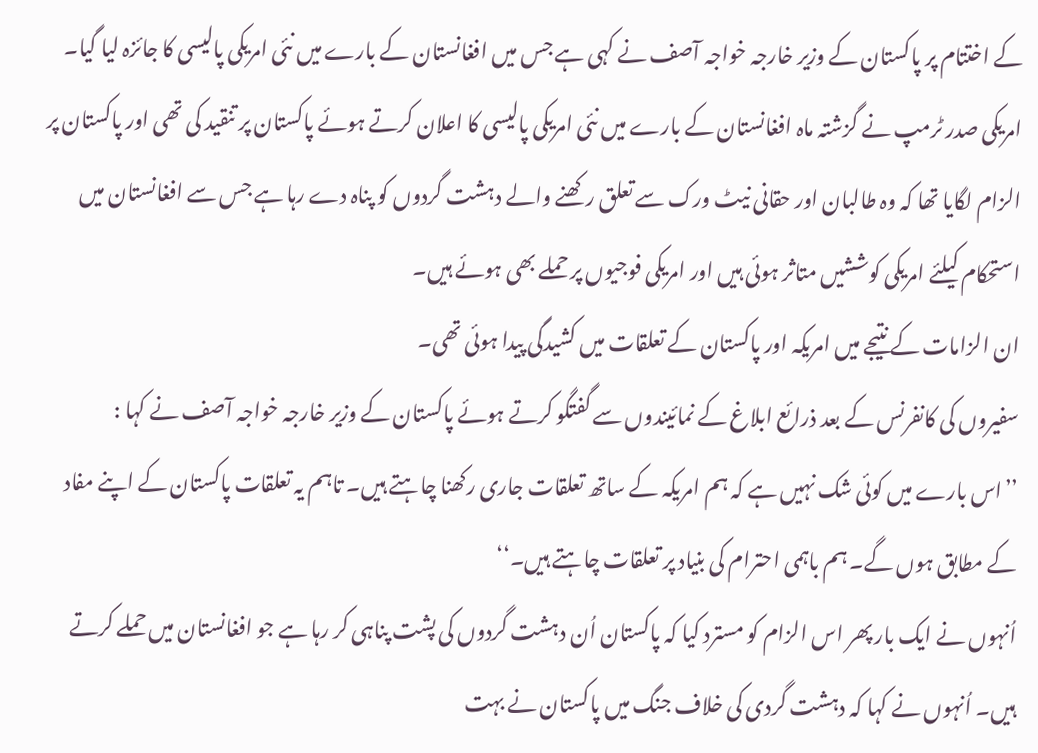کے اختتام پر پاکستان کے وزیر خارجہ خواجہ آصف نے کہی ہے جس میں افغانستان کے بارے میں نئی امریکی پالیسی کا جائزہ لیا گیا۔
امریکی صدر ٹرمپ نے گزشتہ ماہ افغانستان کے بارے میں نئی امریکی پالیسی کا اعلان کرتے ہوئے پاکستان پر تنقید کی تھی اور پاکستان پر الزام لگایا تھا کہ وہ طالبان اور حقانی نیٹ ورک سے تعلق رکھنے والے دہشت گردوں کو پناہ دے رہا ہے جس سے افغانستان میں استحکام کیلئے امریکی کوششیں متاثر ہوئی ہیں اور امریکی فوجیوں پر حملے بھی ہوئے ہیں۔
ان الزامات کے نتیجے میں امریکہ اور پاکستان کے تعلقات میں کشیدگی پیدا ہوئی تھی۔
سفیروں کی کانفرنس کے بعد ذرائع ابلاغ کے نمائیندوں سے گفتگو کرتے ہوئے پاکستان کے وزیر خارجہ خواجہ آصف نے کہا :
’’اس بارے میں کوئی شک نہیں ہے کہ ہم امریکہ کے ساتھ تعلقات جاری رکھنا چاہتے ہیں۔ تاہم یہ تعلقات پاکستان کے اپنے مفاد کے مطابق ہوں گے۔ ہم باہمی احترام کی بنیاد پر تعلقات چاہتے ہیں۔‘‘
اُنہوں نے ایک بار پھر اس الزام کو مسترد کیا کہ پاکستان اُن دہشت گردوں کی پشت پناہی کر رہا ہے جو افغانستان میں حملے کرتے ہیں۔ اُنہوں نے کہا کہ دہشت گردی کی خلاف جنگ میں پاکستان نے بہت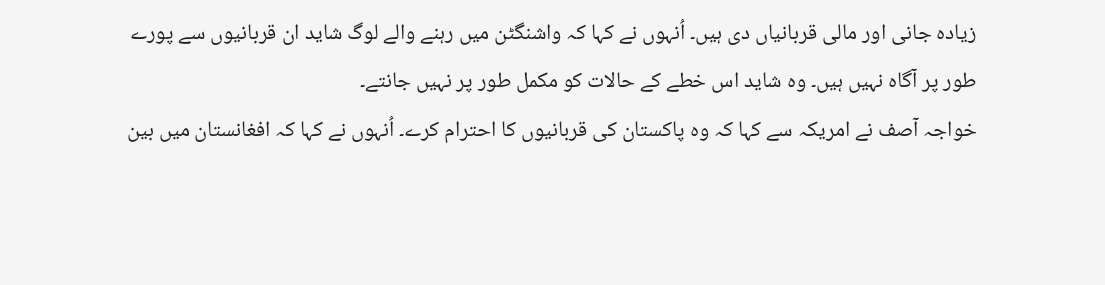زیادہ جانی اور مالی قربانیاں دی ہیں۔ اُنہوں نے کہا کہ واشنگٹن میں رہنے والے لوگ شاید ان قربانیوں سے پورے طور پر آگاہ نہیں ہیں۔ وہ شاید اس خطے کے حالات کو مکمل طور پر نہیں جانتے۔
خواجہ آصف نے امریکہ سے کہا کہ وہ پاکستان کی قربانیوں کا احترام کرے۔ اُنہوں نے کہا کہ افغانستان میں بین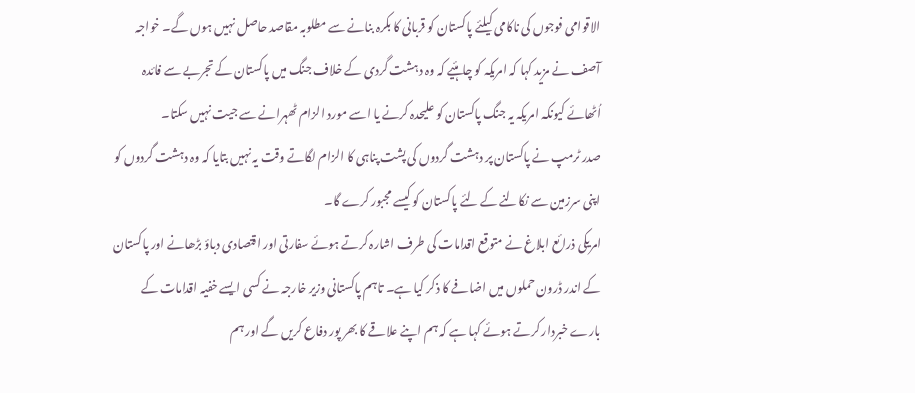الاقوامی فوجوں کی ناکامی کیلئے پاکستان کو قربانی کا بکرہ بنانے سے مطلوبہ مقاصد حاصل نہیں ہوں گے۔ خواجہ آصف نے مزید کہا کہ امریکہ کو چاہئیے کہ وہ دہشت گردی کے خلاف جنگ میں پاکستان کے تجربے سے فائدہ اُٹھائے کیونکہ امریکہ یہ جنگ پاکستان کو علیحدہ کرنے یا اسے مورد الزام ٹھہرانے سے جیت نہیں سکتا۔
صدر ٹرمپ نے پاکستان پر دہشت گردوں کی پشت پناہی کا الزام لگاتے وقت یہ نہیں بتایا کہ وہ دہشت گردوں کو اپنی سرزمین سے نکالنے کے لئے پاکستان کو کیسے مجبور کرے گا۔
امریکی ذرائع ابلاغ نے متوقع اقدامات کی طرف اشارہ کرتے ہوئے سفارتی اور اقتصادی دباؤ بڑھانے اور پاکستان کے اندر ڈرون حملوں میں اضافے کا ذکر کیا ہے۔ تاہم پاکستانی وزیر خارجہ نے کسی ایسے خفیہ اقدامات کے بارے خبردار کرتے ہوئے کہا ہے کہ ہم اپنے علاقے کا بھر پور دفاع کریں گے اور ہم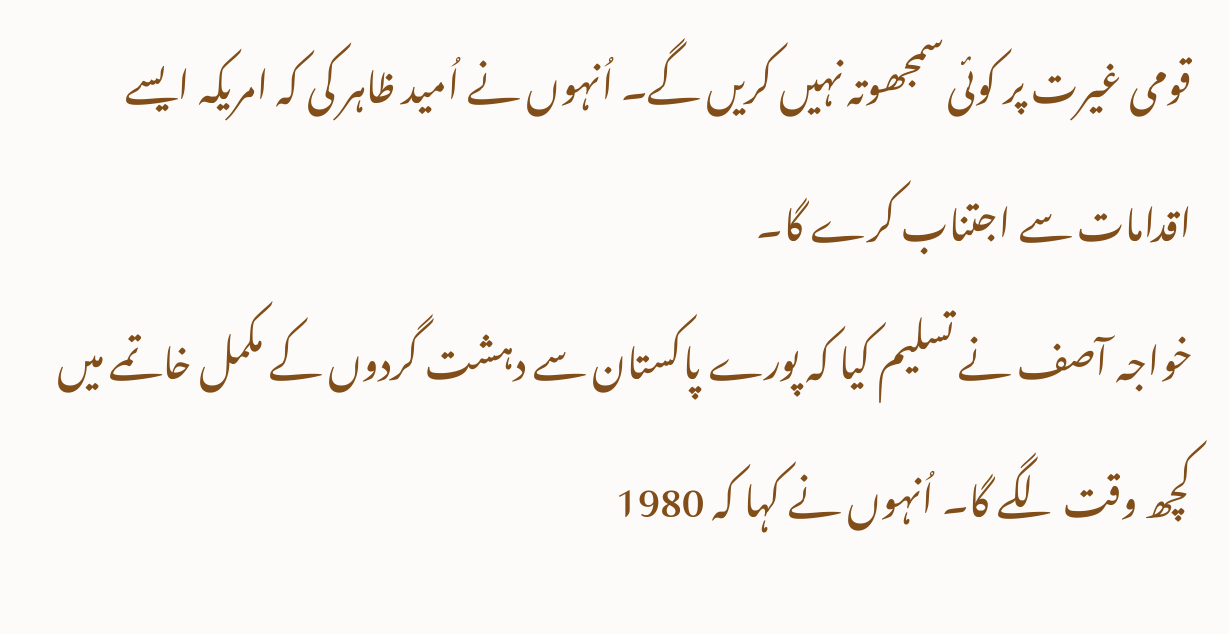قومی غیرت پر کوئی سمجھوتہ نہیں کریں گے۔ اُنہوں نے اُمید ظاہر کی کہ امریکہ ایسے اقدامات سے اجتناب کرے گا۔
خواجہ آصف نے تسلیم کیا کہ پورے پاکستان سے دہشت گردوں کے مکمل خاتمے میں کچھ وقت لگے گا۔ اُنہوں نے کہا کہ 1980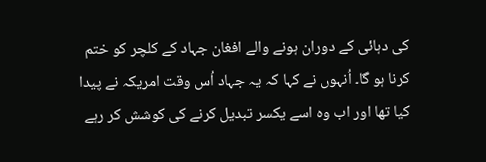کی دہائی کے دوران ہونے والے افغان جہاد کے کلچر کو ختم کرنا ہو گا۔ اُنہوں نے کہا کہ یہ جہاد اُس وقت امریکہ نے پیدا کیا تھا اور اب وہ اسے یکسر تبدیل کرنے کی کوشش کر رہے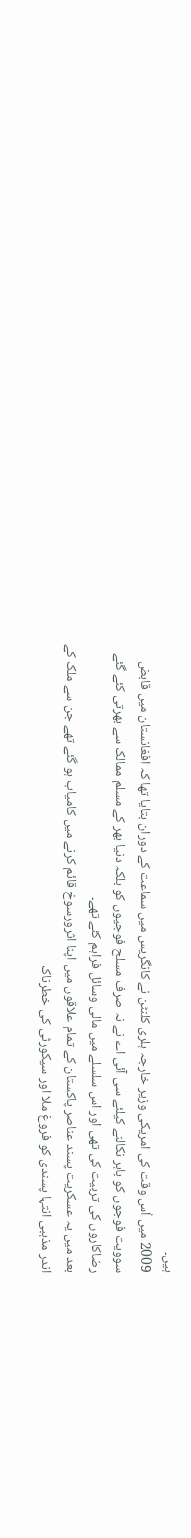ہیں۔
2009 میں اُس وقت کی امریکی وزیر خارجہ ہلری کلنٹن نے کانگریس میں سماعت کے دوران بتایا تھا کہ افغانستان میں قابض سوویت فوجوں کو باہر نکالنے کیلئے سی آئی اے نے نہ صرف مسلح فوجیوں کو بلکہ دنیا بھر کے مسلم ممالک سے بھرتی کئے گئے رضاکاروں کی تربیت کی تھی اور اس سلسلے میں مالی وسائل فراہم کئے تھے۔
بعد میں یہ عسکریت پسند عناصر پاکستان کے تمام علاقوں میں اپنا اثرورسوخ قائم کرنے میں کامیاب ہو گئے تھے جن سے ملک کے اندر مذہبی انتہا پسندی کو فروغ ملا اور سیکورٹی کی خطرناک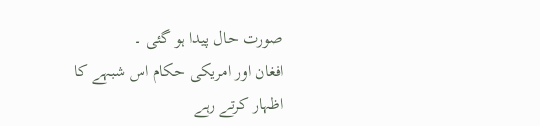صورت حال پیدا ہو گئی ۔
افغان اور امریکی حکام اس شبہے کا اظہار کرتے رہے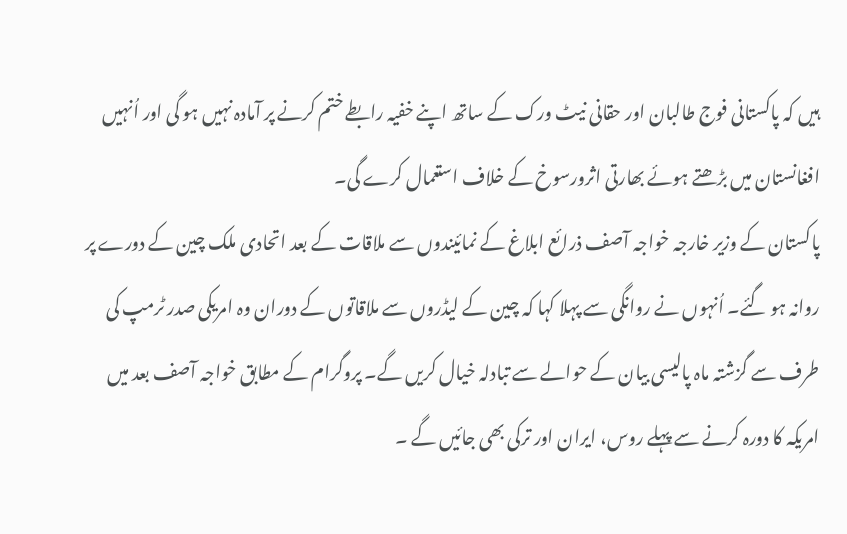ہیں کہ پاکستانی فوج طالبان اور حقانی نیٹ ورک کے ساتھ اپنے خفیہ رابطے ختم کرنے پر آمادہ نہیں ہو گی اور اُنہیں افغانستان میں بڑھتے ہوئے بھارتی اثرورسوخ کے خلاف استعمال کرے گی۔
پاکستان کے وزیر خارجہ خواجہ آصف ذرائع ابلاغ کے نمائیندوں سے ملاقات کے بعد اتحادی ملک چین کے دورے پر روانہ ہو گئے۔ اُنہوں نے روانگی سے پہلا کہا کہ چین کے لیڈروں سے ملاقاتوں کے دوران وہ امریکی صدر ٹرمپ کی طرف سے گزشتہ ماہ پالیسی بیان کے حوالے سے تبادلہ خیال کریں گے۔ پروگرام کے مطابق خواجہ آصف بعد میں امریکہ کا دورہ کرنے سے پہلے روس، ایران اور ترکی بھی جائیں گے ۔